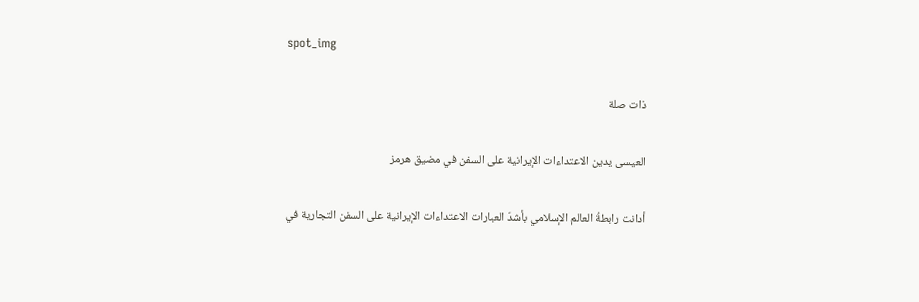spot_img

ذات صلة

العيسى يدين الاعتداءات الإيرانية على السفن في مضيق هرمز

أدانت رابطةُ العالم الإسلامي بأشدّ العبارات الاعتداءات الإيرانية على السفن التجارية في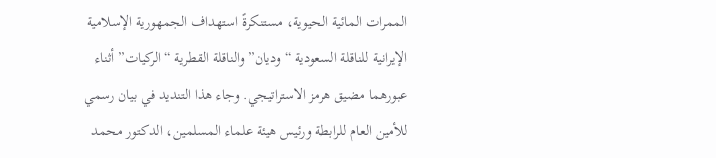الممرات المائية الحيوية، مستنكرةً استهداف الجمهورية الإسلامية الإيرانية للناقلة السعودية “وديان” والناقلة القطرية “الركيات” أثناء عبورهما مضيق هرمز الاستراتيجي. وجاء هذا التنديد في بيان رسمي للأمين العام للرابطة ورئيس هيئة علماء المسلمين، الدكتور محمد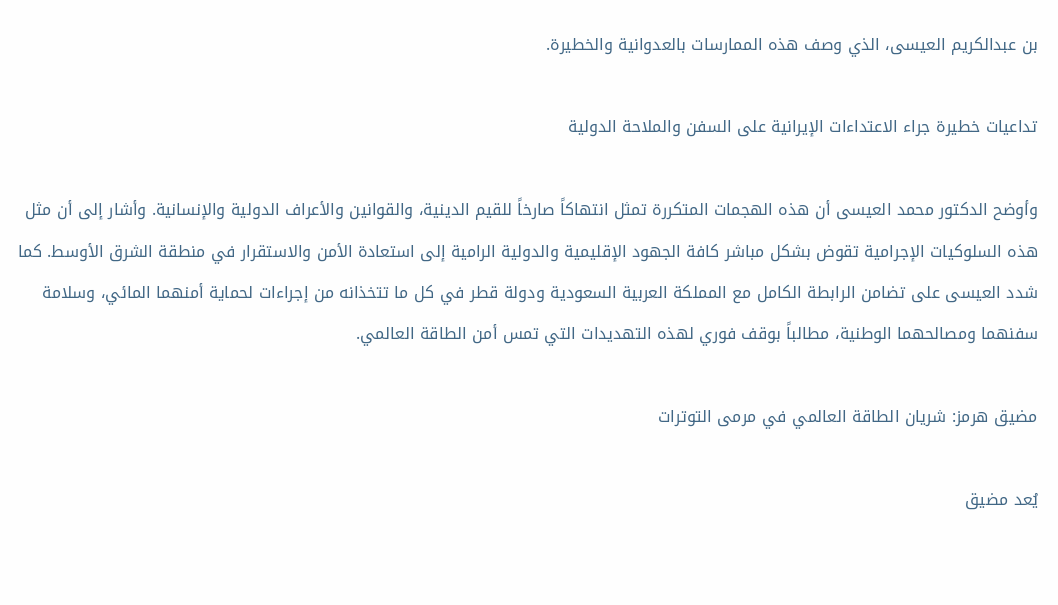بن عبدالكريم العيسى، الذي وصف هذه الممارسات بالعدوانية والخطيرة.

تداعيات خطيرة جراء الاعتداءات الإيرانية على السفن والملاحة الدولية

وأوضح الدكتور محمد العيسى أن هذه الهجمات المتكررة تمثل انتهاكاً صارخاً للقيم الدينية، والقوانين والأعراف الدولية والإنسانية. وأشار إلى أن مثل هذه السلوكيات الإجرامية تقوض بشكل مباشر كافة الجهود الإقليمية والدولية الرامية إلى استعادة الأمن والاستقرار في منطقة الشرق الأوسط. كما شدد العيسى على تضامن الرابطة الكامل مع المملكة العربية السعودية ودولة قطر في كل ما تتخذانه من إجراءات لحماية أمنهما المائي، وسلامة سفنهما ومصالحهما الوطنية، مطالباً بوقف فوري لهذه التهديدات التي تمس أمن الطاقة العالمي.

مضيق هرمز: شريان الطاقة العالمي في مرمى التوترات

يُعد مضيق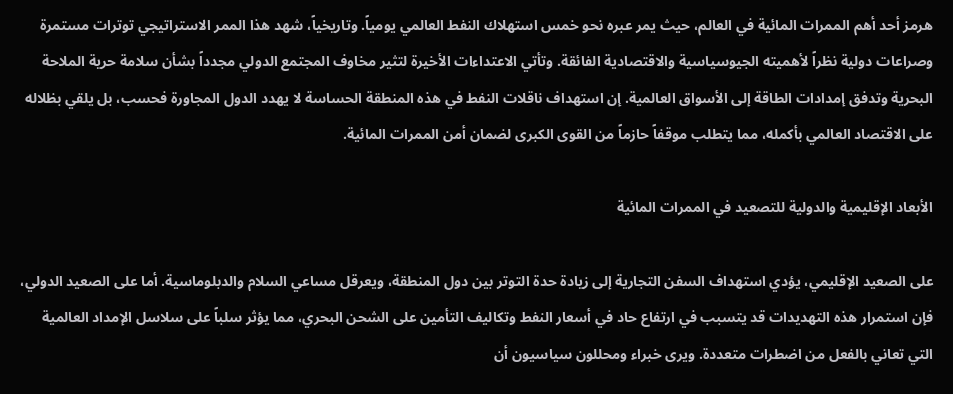هرمز أحد أهم الممرات المائية في العالم، حيث يمر عبره نحو خمس استهلاك النفط العالمي يومياً. وتاريخياً، شهد هذا الممر الاستراتيجي توترات مستمرة وصراعات دولية نظراً لأهميته الجيوسياسية والاقتصادية الفائقة. وتأتي الاعتداءات الأخيرة لتثير مخاوف المجتمع الدولي مجدداً بشأن سلامة حرية الملاحة البحرية وتدفق إمدادات الطاقة إلى الأسواق العالمية. إن استهداف ناقلات النفط في هذه المنطقة الحساسة لا يهدد الدول المجاورة فحسب، بل يلقي بظلاله على الاقتصاد العالمي بأكمله، مما يتطلب موقفاً حازماً من القوى الكبرى لضمان أمن الممرات المائية.

الأبعاد الإقليمية والدولية للتصعيد في الممرات المائية

على الصعيد الإقليمي، يؤدي استهداف السفن التجارية إلى زيادة حدة التوتر بين دول المنطقة، ويعرقل مساعي السلام والدبلوماسية. أما على الصعيد الدولي، فإن استمرار هذه التهديدات قد يتسبب في ارتفاع حاد في أسعار النفط وتكاليف التأمين على الشحن البحري، مما يؤثر سلباً على سلاسل الإمداد العالمية التي تعاني بالفعل من اضطرات متعددة. ويرى خبراء ومحللون سياسيون أن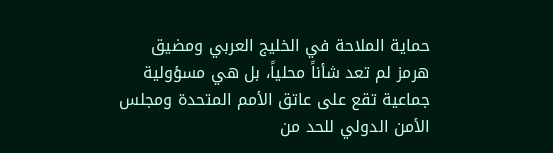حماية الملاحة في الخليج العربي ومضيق هرمز لم تعد شأناً محلياً، بل هي مسؤولية جماعية تقع على عاتق الأمم المتحدة ومجلس الأمن الدولي للحد من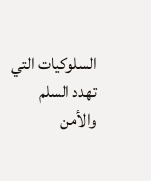السلوكيات التي تهدد السلم والأمن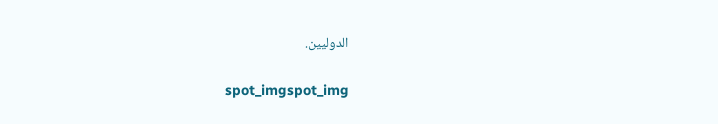الدوليين.

spot_imgspot_img